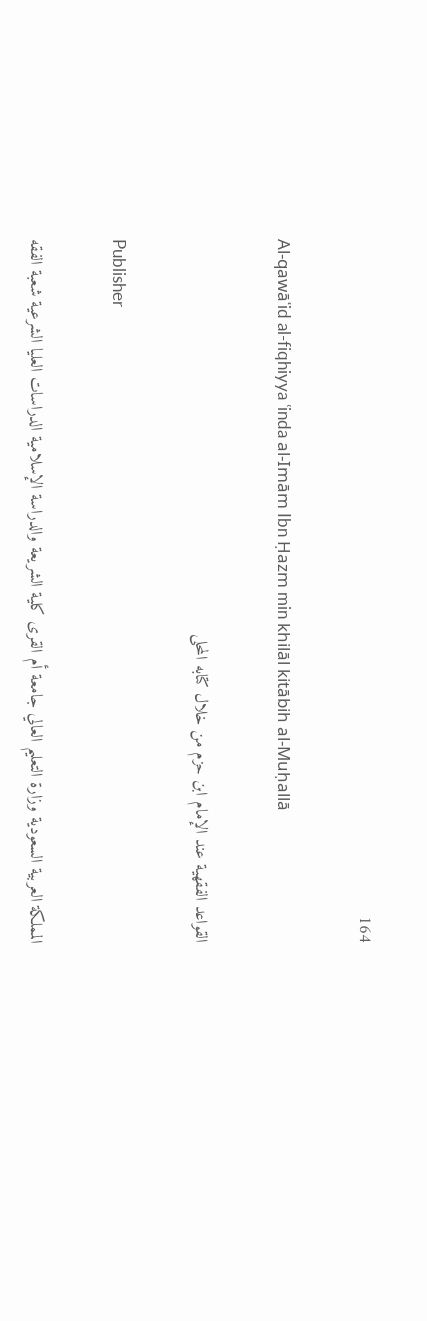164

Al-qawāʿid al-fiqhiyya ʿinda al-Imām Ibn Ḥazm min khilāl kitābih al-Muḥallā

القواعد الفقهية عند الإمام ابن حزم من خلال كتابه المحلى

Publisher

المملكة العربية السعودية وزارة التعليم العالي جامعة أم القرى كلية الشريعة والدراسة الإسلامية الدراسات العليا الشرعية شعبة الفقه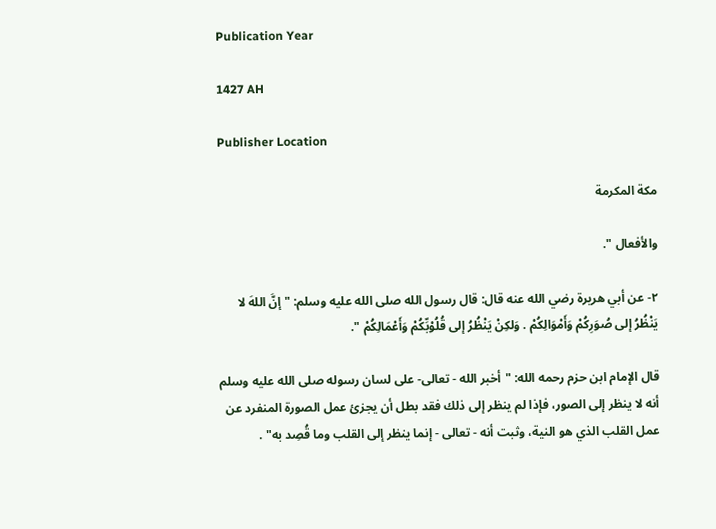Publication Year

1427 AH

Publisher Location

مكة المكرمة

والأفعال ".

٢- عن أبي هريرة رضي الله عنه قال: قال رسول الله صلى الله عليه وسلم: " إنَّ اللهَ لا يَنْظُرُ إلى صُوَرِكُمْ وَأَمْوَالِكُمْ . وَلكِنْ يَنْظُرُ إلى قُلُوْبِّكُمْ وَأَعْمَالِكُمْ ".

قال الإمام ابن حزم رحمه الله: "أخبر الله - تعالى- على لسان رسوله صلى الله عليه وسلم أنه لا ينظر إلى الصور، فإذا لم ينظر إلى ذلك فقد بطل أن يجزئ عمل الصورة المنفرد عن عمل القلب الذي هو النية، وثبت أنه - تعالى - إنما ينظر إلى القلب وما قُصِد به" .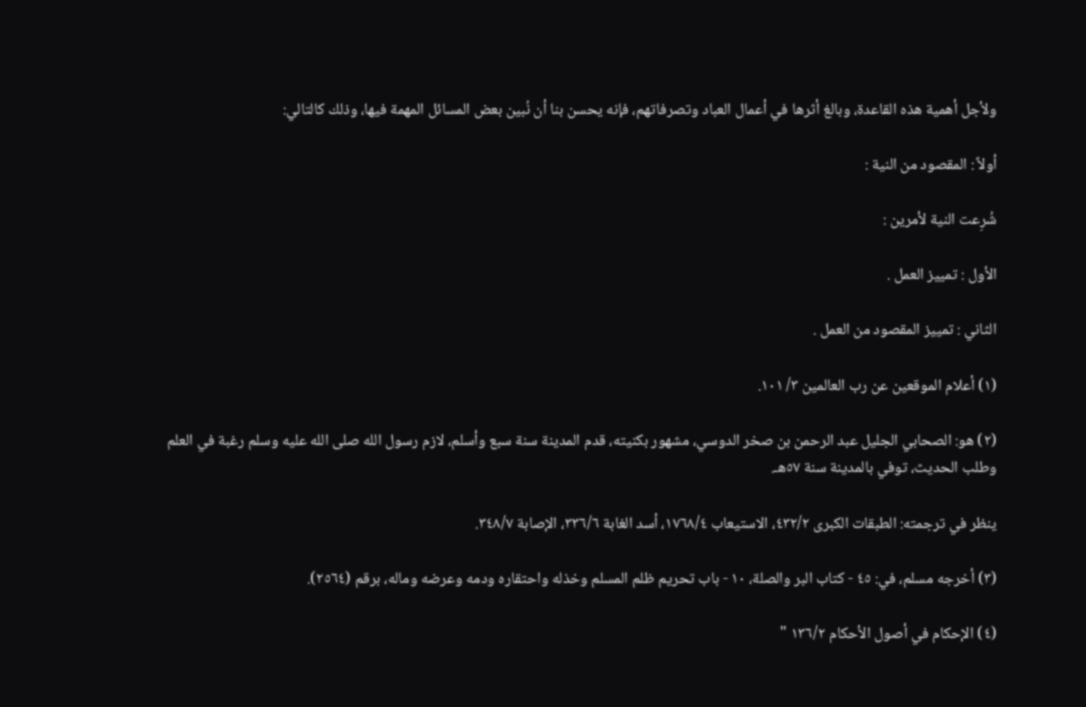ولأجل أهمية هذه القاعدة، وبالغ أثرها في أعمال العباد وتصرفاتهم، فإنه يحسن بنا أن نُبين بعض المسائل المهمة فيها، وذلك كالتالي:

أولاً : المقصود من النية :

شُرِعت النية لأمرين :

الأول : تمييز العمل .

الثاني : تمييز المقصود من العمل .

(١) أعلام الموقعين عن رب العالمين ٣/ ١٠١.

(٢) هو: الصحابي الجليل عبد الرحمن بن صخر الدوسي، مشهور بكنيته، قدم المدينة سنة سبع وأسلم، لازم رسول الله صلى الله عليه وسلم رغبة في العلم وطلب الحديث، توفي بالمدينة سنة ٥٧هـ.

ينظر في ترجمته: الطبقات الكبرى ٤٣٢/٢، الاستيعاب ١٧٦٨/٤، أسد الغابة ٣٣٦/٦، الإصابة ٣٤٨/٧.

(٣) أخرجه مسلم، في: ٤٥ - كتاب البر والصلة، ١٠ - باب تحريم ظلم المسلم وخذله واحتقاره ودمه وعرضه وماله، برقم (٢٥٦٤).

(٤) الإحكام في أصول الأحكام ١٣٦/٢ "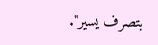بتصرف يسير".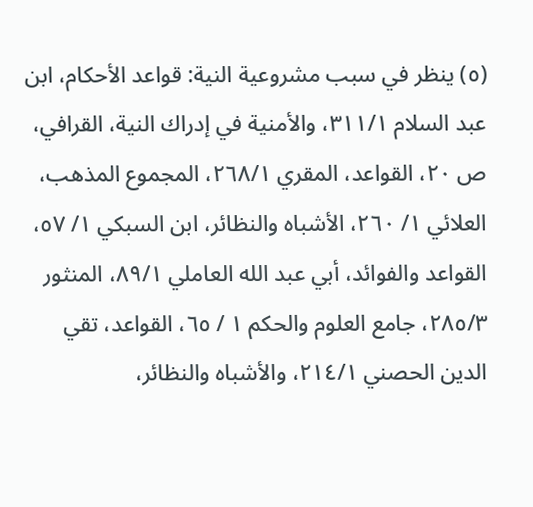(٥) ينظر في سبب مشروعية النية: قواعد الأحكام، ابن عبد السلام ٣١١/١، والأمنية في إدراك النية، القرافي، ص ٢٠، القواعد، المقري ٢٦٨/١، المجموع المذهب، العلائي ١/ ٢٦٠، الأشباه والنظائر، ابن السبكي ١/ ٥٧، القواعد والفوائد، أبي عبد الله العاملي ٨٩/١، المنثور ٢٨٥/٣، جامع العلوم والحكم ١ / ٦٥، القواعد، تقي الدين الحصني ٢١٤/١، والأشباه والنظائر،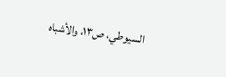السيوطي، ص١٣، والأشباه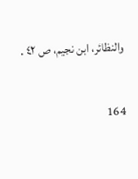والنظائر، ابن نجيم، ص ٤٢ .

164